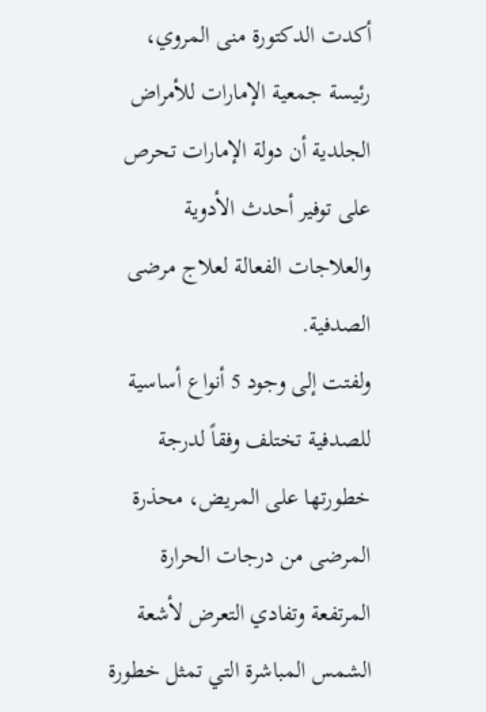أكدت الدكتورة منى المروي، رئيسة جمعية الإمارات للأمراض الجلدية أن دولة الإمارات تحرص على توفير أحدث الأدوية والعلاجات الفعالة لعلاج مرضى الصدفية.
ولفتت إلى وجود 5 أنواع أساسية للصدفية تختلف وفقاً لدرجة خطورتها على المريض، محذرة المرضى من درجات الحرارة المرتفعة وتفادي التعرض لأشعة الشمس المباشرة التي تمثل خطورة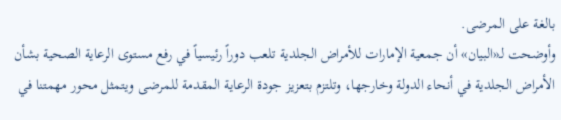بالغة على المرضى.
وأوضحت لـ«البيان» أن جمعية الإمارات للأمراض الجلدية تلعب دوراً رئيسياً في رفع مستوى الرعاية الصحية بشأن الأمراض الجلدية في أنحاء الدولة وخارجها، وتلتزم بتعزيز جودة الرعاية المقدمة للمرضى ويتمثل محور مهمتنا في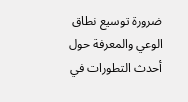ضرورة توسيع نطاق الوعي والمعرفة حول أحدث التطورات في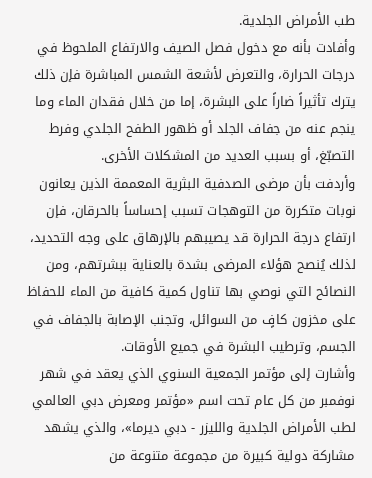طب الأمراض الجلدية.
وأفادت بأنه مع دخول فصل الصيف والارتفاع الملحوظ في درجات الحرارة، والتعرض لأشعة الشمس المباشرة فإن ذلك يترك تأثيراً ضاراً على البشرة، إما من خلال فقدان الماء وما ينجم عنه من جفاف الجلد أو ظهور الطفح الجلدي وفرط التصبّغ، أو بسبب العديد من المشكلات الأخرى.
وأردفت بأن مرضى الصدفية البثرية المعممة الذين يعانون نوبات متكررة من التوهجات تسبب إحساساً بالحرقان، فإن ارتفاع درجة الحرارة قد يصيبهم بالإرهاق على وجه التحديد، لذلك يُنصح هؤلاء المرضى بشدة بالعناية ببشرتهم، ومن النصائح التي نوصي بها تناول كمية كافية من الماء للحفاظ على مخزون كافٍ من السوائل، وتجنب الإصابة بالجفاف في الجسم، وترطيب البشرة في جميع الأوقات.
وأشارت إلى مؤتمر الجمعية السنوي الذي يعقد في شهر نوفمبر من كل عام تحت اسم «مؤتمر ومعرض دبي العالمي لطب الأمراض الجلدية والليزر - دبي ديرما»، والذي يشهد مشاركة دولية كبيرة من مجموعة متنوعة من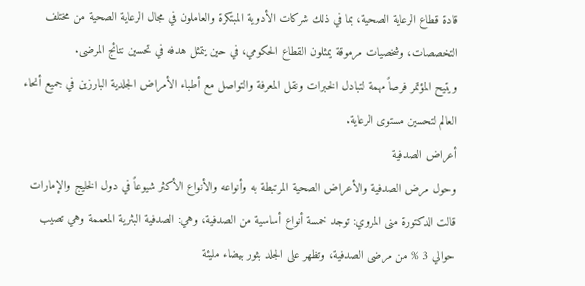قادة قطاع الرعاية الصحية، بما في ذلك شركات الأدوية المبتكرة والعاملون في مجال الرعاية الصحية من مختلف التخصصات، وشخصيات مرموقة يمثلون القطاع الحكومي، في حين يتمثل هدفه في تحسين نتائج المرضى.
ويتيح المؤتمر فرصاً مهمة لتبادل الخبرات ونقل المعرفة والتواصل مع أطباء الأمراض الجلدية البارزين في جميع أنحاء العالم لتحسين مستوى الرعاية.
أعراض الصدفية
وحول مرض الصدفية والأعراض الصحية المرتبطة به وأنواعه والأنواع الأكثر شيوعاً في دول الخليج والإمارات قالت الدكتورة منى المروي: توجد خمسة أنواع أساسية من الصدفية، وهي: الصدفية البثرية المعممة وهي تصيب حوالي 3 % من مرضى الصدفية، وتظهر على الجلد بثور بيضاء مليئة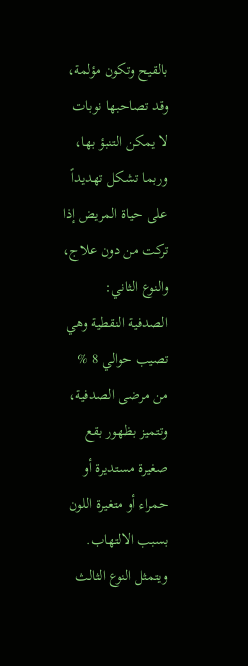بالقيح وتكون مؤلمة، وقد تصاحبها نوبات لا يمكن التنبؤ بها، وربما تشكل تهديداً على حياة المريض إذا تركت من دون علاج، والنوع الثاني: الصدفية النقطية وهي تصيب حوالي 8 % من مرضى الصدفية، وتتميز بظهور بقع صغيرة مستديرة أو حمراء أو متغيرة اللون بسبب الالتهاب.
ويتمثل النوع الثالث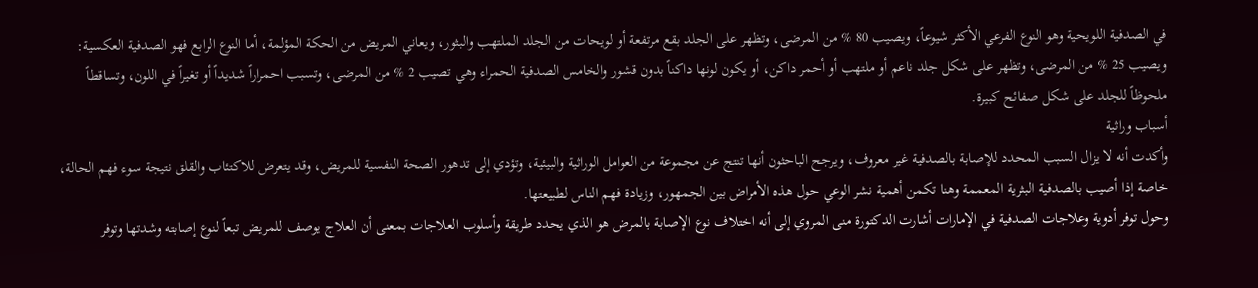في الصدفية اللويحية وهو النوع الفرعي الأكثر شيوعاً، ويصيب 80 % من المرضى، وتظهر على الجلد بقع مرتفعة أو لويحات من الجلد الملتهب والبثور، ويعاني المريض من الحكة المؤلمة، أما النوع الرابع فهو الصدفية العكسية: ويصيب 25 % من المرضى، وتظهر على شكل جلد ناعم أو ملتهب أو أحمر داكن، أو يكون لونها داكناً بدون قشور والخامس الصدفية الحمراء وهي تصيب 2 % من المرضى، وتسبب احمراراً شديداً أو تغيراً في اللون، وتساقطاً ملحوظاً للجلد على شكل صفائح كبيرة.
أسباب وراثية
وأكدت أنه لا يزال السبب المحدد للإصابة بالصدفية غير معروف، ويرجح الباحثون أنها تنتج عن مجموعة من العوامل الوراثية والبيئية، وتؤدي إلى تدهور الصحة النفسية للمريض، وقد يتعرض للاكتئاب والقلق نتيجة سوء فهم الحالة، خاصة إذا أصيب بالصدفية البثرية المعممة وهنا تكمن أهمية نشر الوعي حول هذه الأمراض بين الجمهور، وزيادة فهم الناس لطبيعتها.
وحول توفر أدوية وعلاجات الصدفية في الإمارات أشارت الدكتورة منى المروي إلى أنه اختلاف نوع الإصابة بالمرض هو الذي يحدد طريقة وأسلوب العلاجات بمعنى أن العلاج يوصف للمريض تبعاً لنوع إصابته وشدتها وتوفر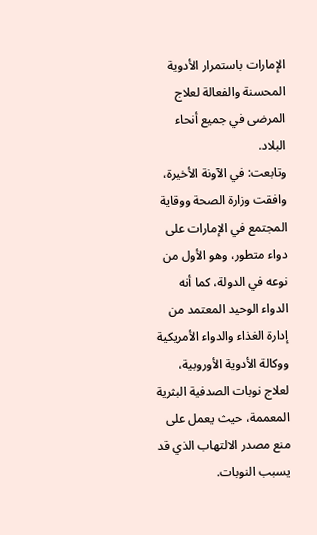الإمارات باستمرار الأدوية المحسنة والفعالة لعلاج المرضى في جميع أنحاء البلاد.
وتابعت: في الآونة الأخيرة، وافقت وزارة الصحة ووقاية المجتمع في الإمارات على دواء متطور، وهو الأول من نوعه في الدولة، كما أنه الدواء الوحيد المعتمد من إدارة الغذاء والدواء الأمريكية ووكالة الأدوية الأوروبية، لعلاج نوبات الصدفية البثرية المعممة، حيث يعمل على منع مصدر الالتهاب الذي قد يسبب النوبات.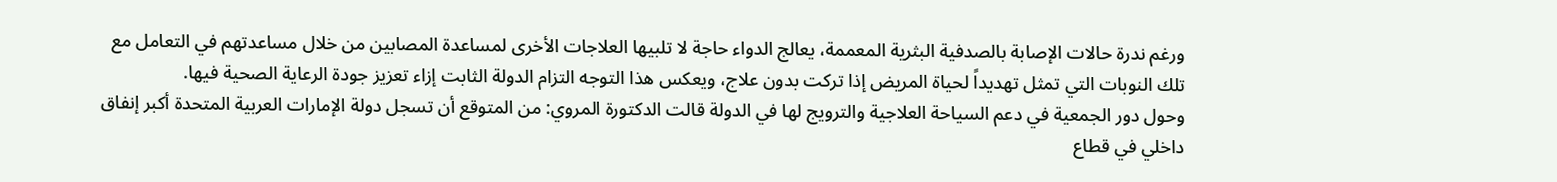ورغم ندرة حالات الإصابة بالصدفية البثرية المعممة، يعالج الدواء حاجة لا تلبيها العلاجات الأخرى لمساعدة المصابين من خلال مساعدتهم في التعامل مع تلك النوبات التي تمثل تهديداً لحياة المريض إذا تركت بدون علاج، ويعكس هذا التوجه التزام الدولة الثابت إزاء تعزيز جودة الرعاية الصحية فيها.
وحول دور الجمعية في دعم السياحة العلاجية والترويج لها في الدولة قالت الدكتورة المروي: من المتوقع أن تسجل دولة الإمارات العربية المتحدة أكبر إنفاق داخلي في قطاع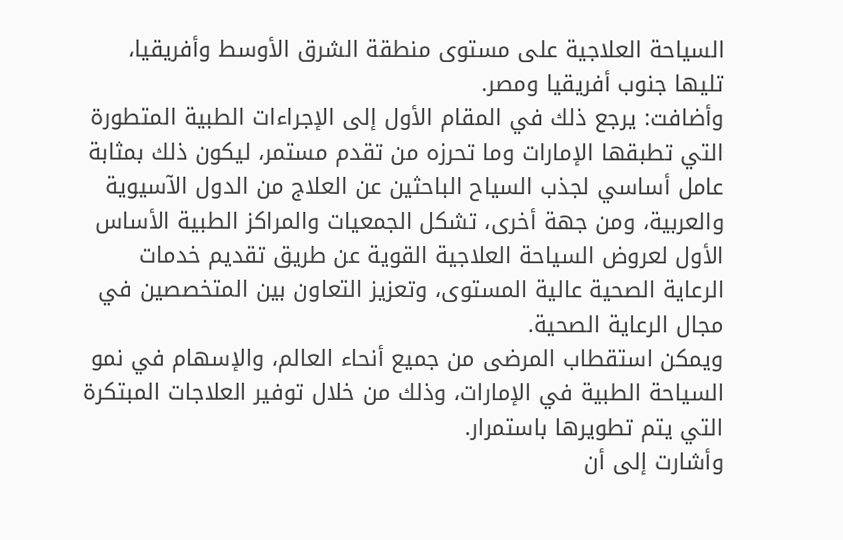السياحة العلاجية على مستوى منطقة الشرق الأوسط وأفريقيا، تليها جنوب أفريقيا ومصر.
وأضافت: يرجع ذلك في المقام الأول إلى الإجراءات الطبية المتطورة التي تطبقها الإمارات وما تحرزه من تقدم مستمر، ليكون ذلك بمثابة عامل أساسي لجذب السياح الباحثين عن العلاج من الدول الآسيوية والعربية، ومن جهة أخرى، تشكل الجمعيات والمراكز الطبية الأساس الأول لعروض السياحة العلاجية القوية عن طريق تقديم خدمات الرعاية الصحية عالية المستوى، وتعزيز التعاون بين المتخصصين في مجال الرعاية الصحية.
ويمكن استقطاب المرضى من جميع أنحاء العالم، والإسهام في نمو السياحة الطبية في الإمارات، وذلك من خلال توفير العلاجات المبتكرة التي يتم تطويرها باستمرار.
وأشارت إلى أن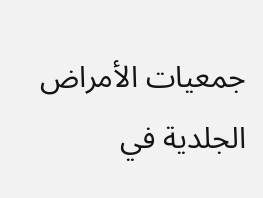جمعيات الأمراض الجلدية في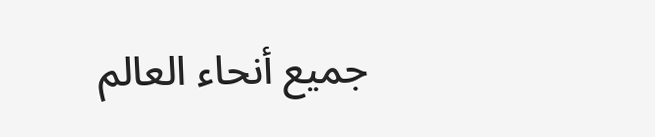جميع أنحاء العالم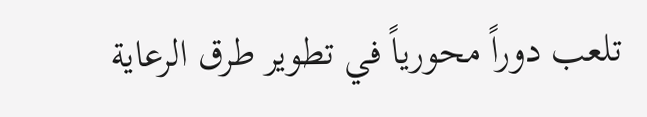تلعب دوراً محورياً في تطوير طرق الرعاية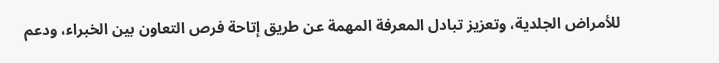للأمراض الجلدية، وتعزيز تبادل المعرفة المهمة عن طريق إتاحة فرص التعاون بين الخبراء، ودعم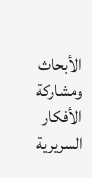الأبحاث ومشاركة الأفكار السريرية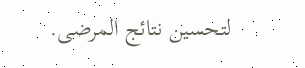لتحسين نتائج المرضى.